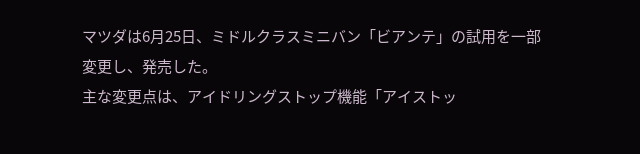マツダは6月25日、ミドルクラスミニバン「ビアンテ」の試用を一部変更し、発売した。
主な変更点は、アイドリングストップ機能「アイストッ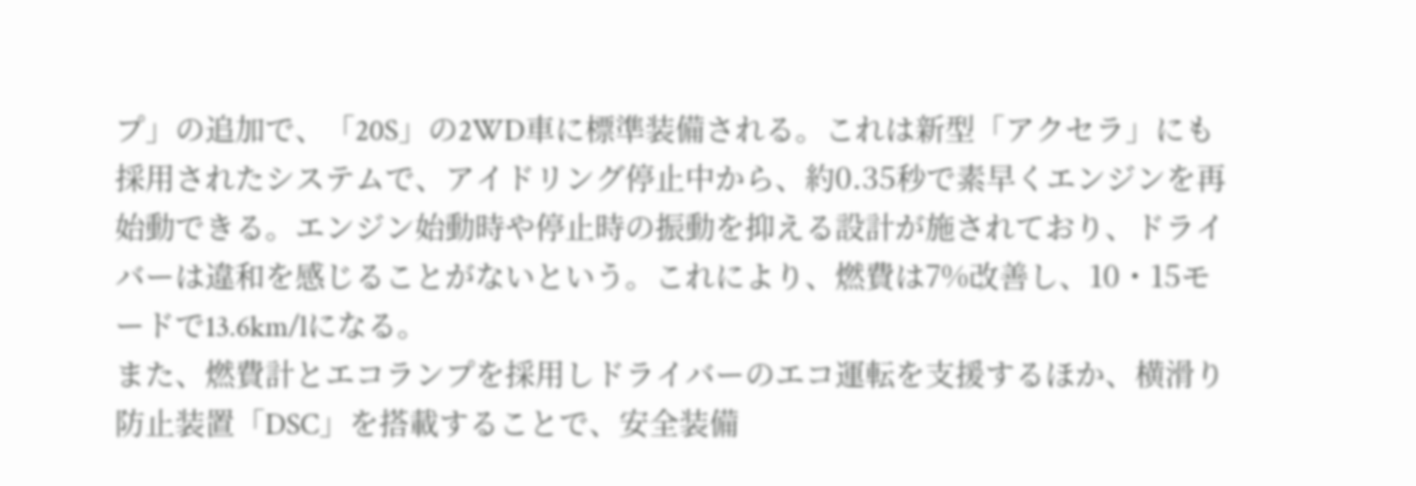プ」の追加で、「20S」の2WD車に標準装備される。これは新型「アクセラ」にも採用されたシステムで、アイドリング停止中から、約0.35秒で素早くエンジンを再始動できる。エンジン始動時や停止時の振動を抑える設計が施されており、ドライバーは違和を感じることがないという。これにより、燃費は7%改善し、10・15モードで13.6km/lになる。
また、燃費計とエコランプを採用しドライバーのエコ運転を支援するほか、横滑り防止装置「DSC」を搭載することで、安全装備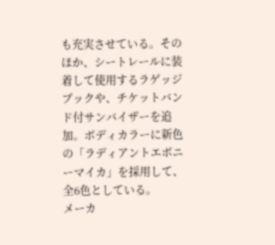も充実させている。そのほか、シートレールに装着して使用するラゲッジブックや、チケットバンド付サンバイザーを追加。ボディカラーに新色の「ラディアントエボニーマイカ」を採用して、全6色としている。
メーカ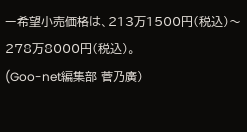ー希望小売価格は、213万1500円(税込)〜278万8000円(税込)。
(Goo-net編集部 菅乃廣)